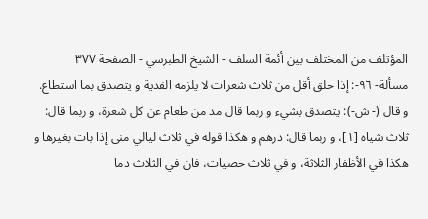المؤتلف من المختلف بين أئمة السلف - الشيخ الطبرسي - الصفحة ٣٧٧
مسألة- ٩٦-: إذا حلق أقل من ثلاث شعرات لا يلزمه الفدية و يتصدق بما استطاع.
و قال (- ش-): يتصدق بشيء و ربما قال مد من طعام عن كل شعرة، و ربما قال:
ثلاث شياه [١]، و ربما قال: درهم و هكذا قوله في ثلاث ليالي منى إذا بات بغيرها و هكذا في الأظفار الثلاثة، و في ثلاث حصيات، فان في الثلاث دما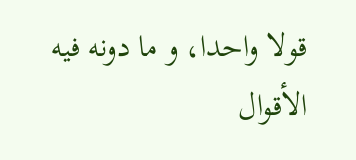قولا واحدا، و ما دونه فيه الأقوال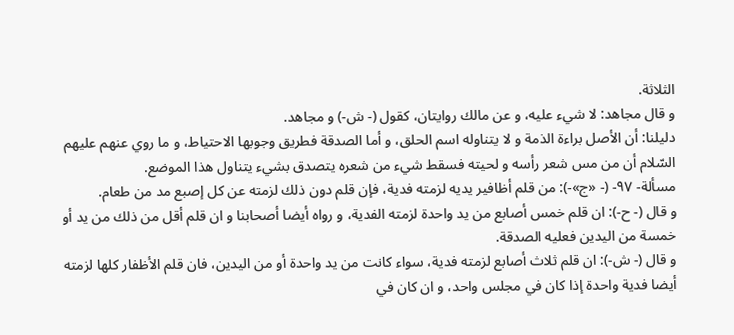الثلاثة.
و قال مجاهد: لا شيء عليه، و عن مالك روايتان، كقول (- ش-) و مجاهد.
دليلنا: أن الأصل براءة الذمة و لا يتناوله اسم الحلق، و أما الصدقة فطريق وجوبها الاحتياط، و ما روي عنهم عليهم السّلام أن من مس شعر رأسه و لحيته فسقط شيء من شعره يتصدق بشيء يتناول هذا الموضع.
مسألة- ٩٧- (- «ج»-): من قلم أظافير يديه لزمته فدية، فإن قلم دون ذلك لزمته عن كل إصبع مد من طعام.
و قال (- ح-): ان قلم خمس أصابع من يد واحدة لزمته الفدية، و رواه أيضا أصحابنا و ان قلم أقل من ذلك من يد أو خمسة من اليدين فعليه الصدقة.
و قال (- ش-): ان قلم ثلاث أصابع لزمته فدية، سواء كانت من يد واحدة أو من اليدين، فان قلم الأظفار كلها لزمته أيضا فدية واحدة إذا كان في مجلس واحد، و ان كان في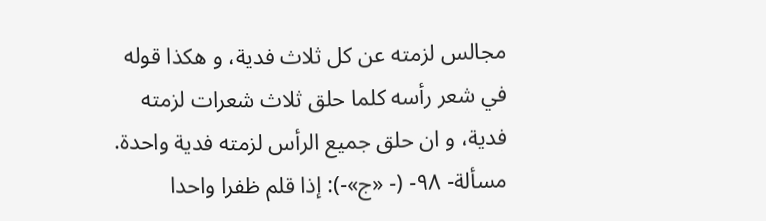مجالس لزمته عن كل ثلاث فدية، و هكذا قوله في شعر رأسه كلما حلق ثلاث شعرات لزمته فدية، و ان حلق جميع الرأس لزمته فدية واحدة.
مسألة- ٩٨- (- «ج»-): إذا قلم ظفرا واحدا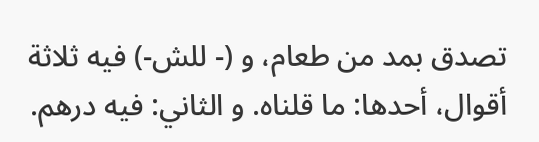تصدق بمد من طعام، و (- للش-) فيه ثلاثة أقوال، أحدها: ما قلناه. و الثاني: فيه درهم.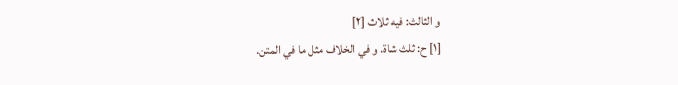و الثالث: فيه ثلاث [٢]
[١] ح: ثلث شاة. و في الخلاف مثل ما في المتن.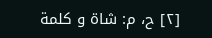[٢] ح، م: شاة و كلمة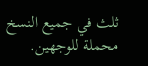ثلث في جميع النسخ محملة للوجهين.